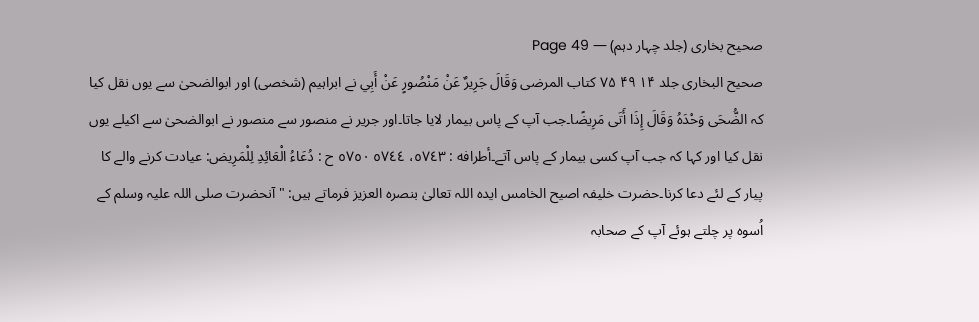صحیح بخاری (جلد چہار دہم) — Page 49
صحیح البخاری جلد ۱۴ ۴۹ ۷۵ کتاب المرضى وَقَالَ جَرِيرٌ عَنْ مَنْصُورٍ عَنْ أَبِي نے ابراہیم (شخصی) اور ابوالضحیٰ سے یوں نقل کیا کہ الضُّحَى وَحْدَهُ وَقَالَ إِذَا أَتَى مَرِيضًا۔جب آپ کے پاس بیمار لایا جاتا۔اور جریر نے منصور سے منصور نے ابوالضحیٰ سے اکیلے یوں نقل کیا اور کہا کہ جب آپ کسی بیمار کے پاس آتے۔أطرافه : ٥٧٤٣، ٥٧٤٤ ٥٧٥٠ ح : دُعَاءُ الْعَائِدِ لِلْمَرِيض: عیادت کرنے والے کا پیار کے لئے دعا کرنا۔حضرت خلیفہ اصیح الخامس ایدہ اللہ تعالیٰ بنصرہ العزیز فرماتے ہیں: " آنحضرت صلی اللہ علیہ وسلم کے اُسوہ پر چلتے ہوئے آپ کے صحابہ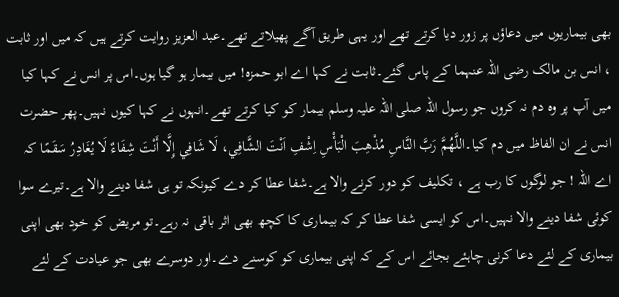بھی بیماریوں میں دعاؤں پر زور دیا کرتے تھے اور یہی طریق آگے پھیلاتے تھے۔عبد العزیز روایت کرتے ہیں کہ میں اور ثابت ، انس بن مالک رضی اللہ عنہما کے پاس گئے۔ثابت نے کہا اے ابو حمزہ! میں بیمار ہو گیا ہوں۔اس پر انس نے کہا کیا میں آپ پر وہ دم نہ کروں جو رسول اللہ صلی اللہ علیہ وسلم بیمار کو کیا کرتے تھے۔انہوں نے کہا کیوں نہیں۔پھر حضرت انس نے ان الفاظ میں دم کیا۔اللَّهُمَّ رَبَّ النَّاسِ مُذْهِبَ الْبَأْسِ اِشْفِ اَنْتَ الشَّافِي، لَا شَافِي إِلَّا أَنْتَ شِفَاءٌ لَا يُغَادِرُ سَقَمًا کہ اے اللہ ! جو لوگوں کا رب ہے ، تکلیف کو دور کرنے والا ہے۔شفا عطا کر دے کیونکہ تو ہی شفا دینے والا ہے۔تیرے سوا کوئی شفا دینے والا نہیں۔اس کو ایسی شفا عطا کر کہ بیماری کا کچھ بھی اثر باقی نہ رہے۔تو مریض کو خود بھی اپنی بیماری کے لئے دعا کرنی چاہئے بجائے اس کے کہ اپنی بیماری کو کوسنے دے۔اور دوسرے بھی جو عیادت کے لئے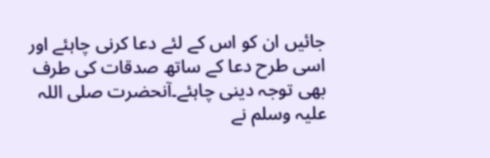جائیں ان کو اس کے لئے دعا کرنی چاہئے اور اسی طرح دعا کے ساتھ صدقات کی طرف بھی توجہ دینی چاہئے۔آنحضرت صلی اللہ علیہ وسلم نے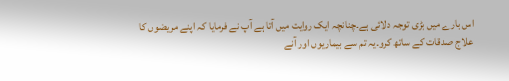اس بارے میں بڑی توجہ دلائی ہے۔چنانچہ ایک روایت میں آتا ہے آپ نے فرمایا کہ اپنے مریضوں کا علاج صدقات کے ساتھ کرو۔یہ تم سے بیماریوں اور آنے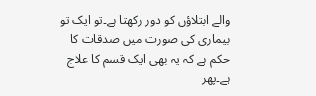والے ابتلاؤں کو دور رکھتا ہے۔تو ایک تو بیماری کی صورت میں صدقات کا حکم ہے کہ یہ بھی ایک قسم کا علاج ہے۔پھر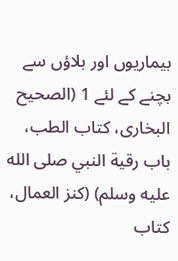بیماریوں اور بلاؤں سے بچنے کے لئے 1 (الصحيح البخاری، کتاب الطب، باب رقية النبي صلى الله عليه وسلم) (كنز العمال، كتاب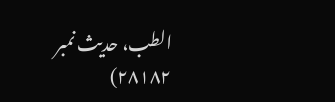الطب، حدیث نمبر ۲۸۱۸۲)